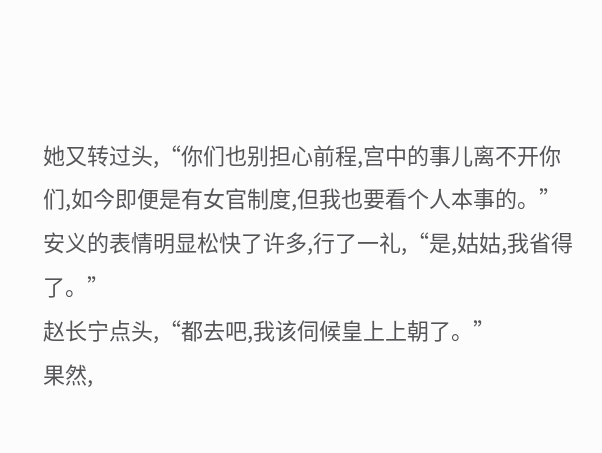她又转过头,“你们也别担心前程,宫中的事儿离不开你们,如今即便是有女官制度,但我也要看个人本事的。”
安义的表情明显松快了许多,行了一礼,“是,姑姑,我省得了。”
赵长宁点头,“都去吧,我该伺候皇上上朝了。”
果然,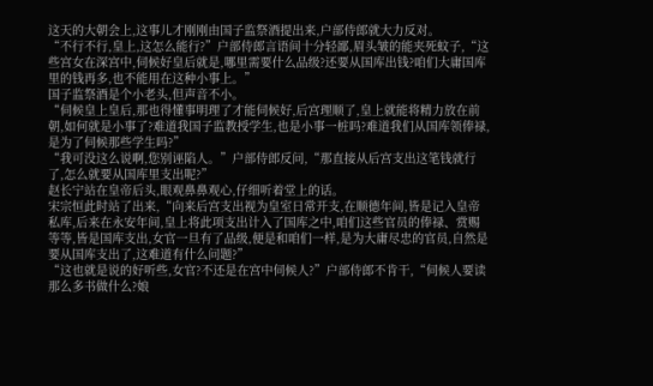这天的大朝会上,这事儿才刚刚由国子监祭酒提出来,户部侍郎就大力反对。
“不行不行,皇上,这怎么能行?”户部侍郎言语间十分轻鄙,眉头皱的能夹死蚊子,“这些宫女在深宫中,伺候好皇后就是,哪里需要什么品级?还要从国库出钱?咱们大庸国库里的钱再多,也不能用在这种小事上。”
国子监祭酒是个小老头,但声音不小。
“伺候皇上皇后,那也得懂事明理了才能伺候好,后宫理顺了,皇上就能将精力放在前朝,如何就是小事了?难道我国子监教授学生,也是小事一桩吗?难道我们从国库领俸禄,是为了伺候那些学生吗?”
“我可没这么说啊,您别诬陷人。”户部侍郎反问,“那直接从后宫支出这笔钱就行了,怎么就要从国库里支出呢?”
赵长宁站在皇帝后头,眼观鼻鼻观心,仔细听着堂上的话。
宋宗恒此时站了出来,“向来后宫支出视为皇室日常开支,在顺德年间,皆是记入皇帝私库,后来在永安年间,皇上将此项支出计入了国库之中,咱们这些官员的俸禄、赏赐等等,皆是国库支出,女官一旦有了品级,便是和咱们一样,是为大庸尽忠的官员,自然是要从国库支出了,这难道有什么问题?”
“这也就是说的好听些,女官?不还是在宫中伺候人?”户部侍郎不肯干,“伺候人要读那么多书做什么?娘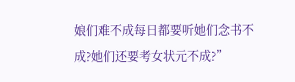娘们难不成每日都要听她们念书不成?她们还要考女状元不成?”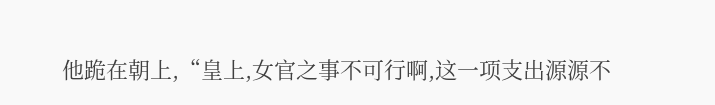他跪在朝上,“皇上,女官之事不可行啊,这一项支出源源不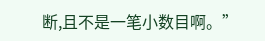断,且不是一笔小数目啊。”